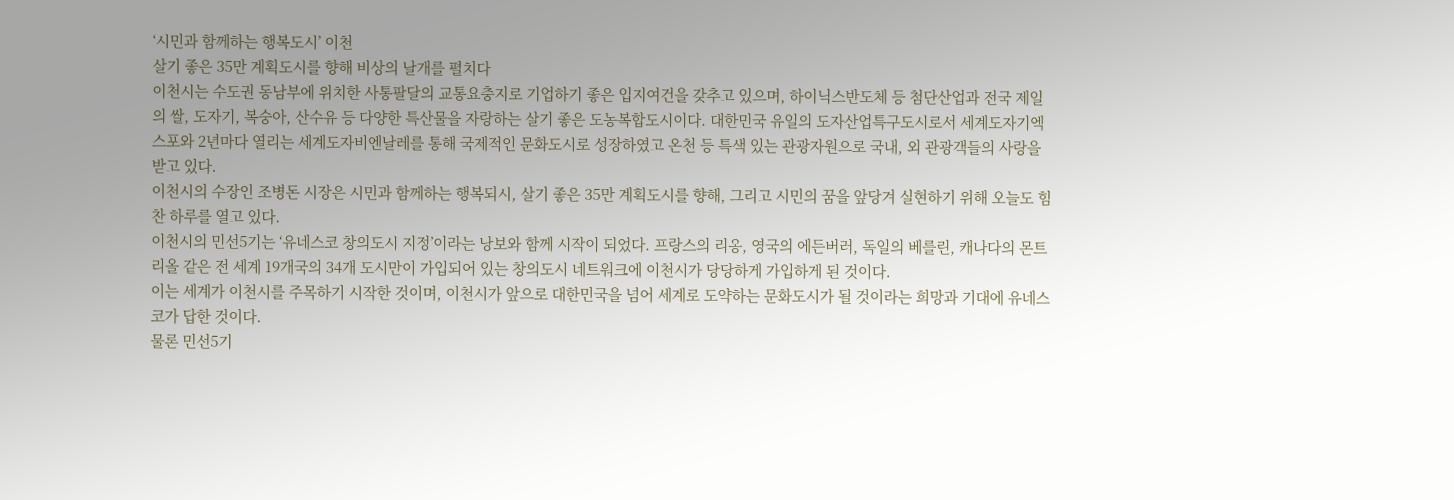‘시민과 함께하는 행복도시’ 이천
살기 좋은 35만 계획도시를 향해 비상의 날개를 펼치다
이천시는 수도권 동남부에 위치한 사통팔달의 교통요충지로 기업하기 좋은 입지여건을 갖추고 있으며, 하이닉스반도체 등 첨단산업과 전국 제일의 쌀, 도자기, 복숭아, 산수유 등 다양한 특산물을 자랑하는 살기 좋은 도농복합도시이다. 대한민국 유일의 도자산업특구도시로서 세계도자기엑스포와 2년마다 열리는 세계도자비엔날레를 통해 국제적인 문화도시로 성장하였고 온천 등 특색 있는 관광자원으로 국내, 외 관광객들의 사랑을 받고 있다.
이천시의 수장인 조병돈 시장은 시민과 함께하는 행복되시, 살기 좋은 35만 계획도시를 향해, 그리고 시민의 꿈을 앞당겨 실현하기 위해 오늘도 힘찬 하루를 열고 있다.
이천시의 민선5기는 ‘유네스코 창의도시 지정’이라는 낭보와 함께 시작이 되었다. 프랑스의 리옹, 영국의 에든버러, 독일의 베를린, 캐나다의 몬트리올 같은 전 세계 19개국의 34개 도시만이 가입되어 있는 창의도시 네트워크에 이천시가 당당하게 가입하게 된 것이다.
이는 세계가 이천시를 주목하기 시작한 것이며, 이천시가 앞으로 대한민국을 넘어 세계로 도약하는 문화도시가 될 것이라는 희망과 기대에 유네스코가 답한 것이다.
물론 민선5기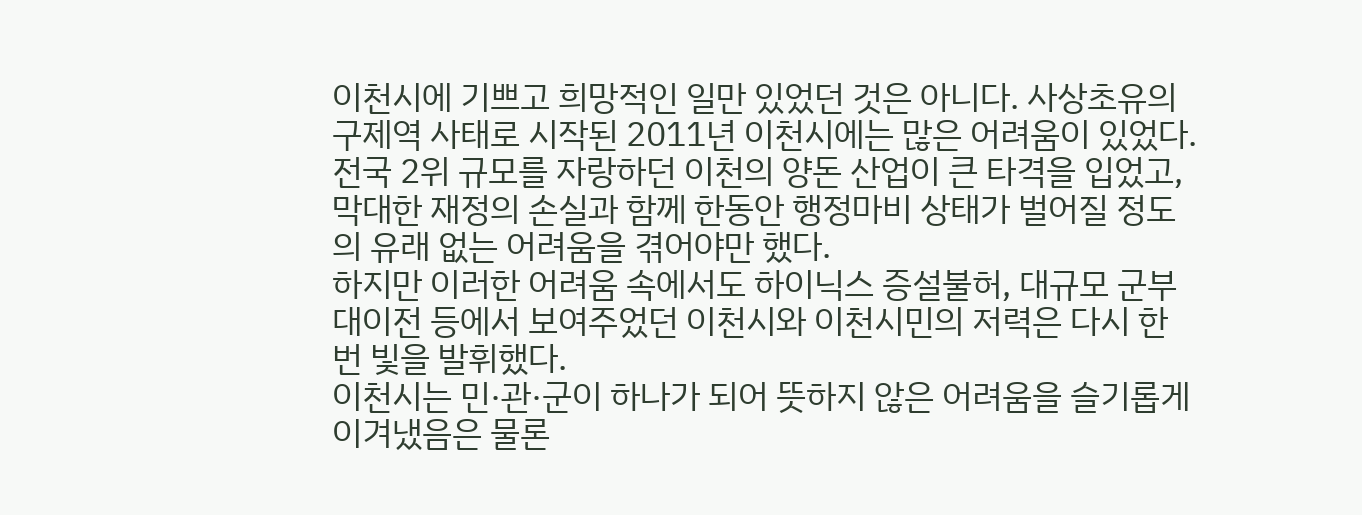이천시에 기쁘고 희망적인 일만 있었던 것은 아니다. 사상초유의 구제역 사태로 시작된 2011년 이천시에는 많은 어려움이 있었다. 전국 2위 규모를 자랑하던 이천의 양돈 산업이 큰 타격을 입었고, 막대한 재정의 손실과 함께 한동안 행정마비 상태가 벌어질 정도의 유래 없는 어려움을 겪어야만 했다.
하지만 이러한 어려움 속에서도 하이닉스 증설불허, 대규모 군부대이전 등에서 보여주었던 이천시와 이천시민의 저력은 다시 한 번 빛을 발휘했다.
이천시는 민·관·군이 하나가 되어 뜻하지 않은 어려움을 슬기롭게 이겨냈음은 물론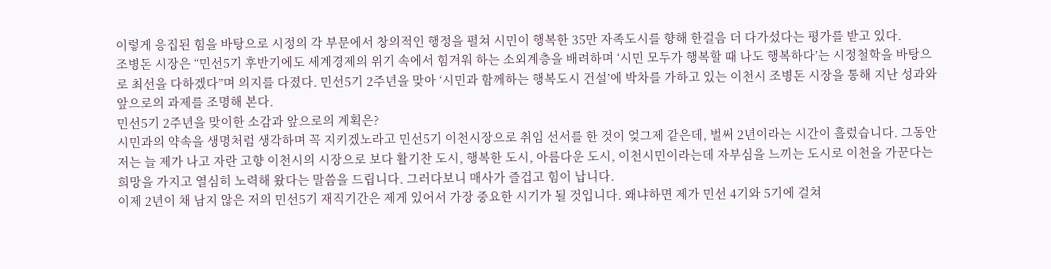이렇게 응집된 힘을 바탕으로 시정의 각 부문에서 창의적인 행정을 펼쳐 시민이 행복한 35만 자족도시를 향해 한걸음 더 다가섰다는 평가를 받고 있다.
조병돈 시장은 “민선5기 후반기에도 세계경제의 위기 속에서 힘겨워 하는 소외계층을 배려하며 ‘시민 모두가 행복할 때 나도 행복하다’는 시정철학을 바탕으로 최선을 다하겠다”며 의지를 다졌다. 민선5기 2주년을 맞아 ‘시민과 함께하는 행복도시 건설’에 박차를 가하고 있는 이천시 조병돈 시장을 통해 지난 성과와 앞으로의 과제를 조명해 본다.
민선5기 2주년을 맞이한 소감과 앞으로의 계획은?
시민과의 약속을 생명처럼 생각하며 꼭 지키겠노라고 민선5기 이천시장으로 취임 선서를 한 것이 엊그제 같은데, 벌써 2년이라는 시간이 흘렀습니다. 그동안 저는 늘 제가 나고 자란 고향 이천시의 시장으로 보다 활기찬 도시, 행복한 도시, 아름다운 도시, 이천시민이라는데 자부심을 느끼는 도시로 이천을 가꾼다는 희망을 가지고 열심히 노력해 왔다는 말씀을 드립니다. 그러다보니 매사가 즐겁고 힘이 납니다.
이제 2년이 채 남지 않은 저의 민선5기 재직기간은 제게 있어서 가장 중요한 시기가 될 것입니다. 왜냐하면 제가 민선 4기와 5기에 걸쳐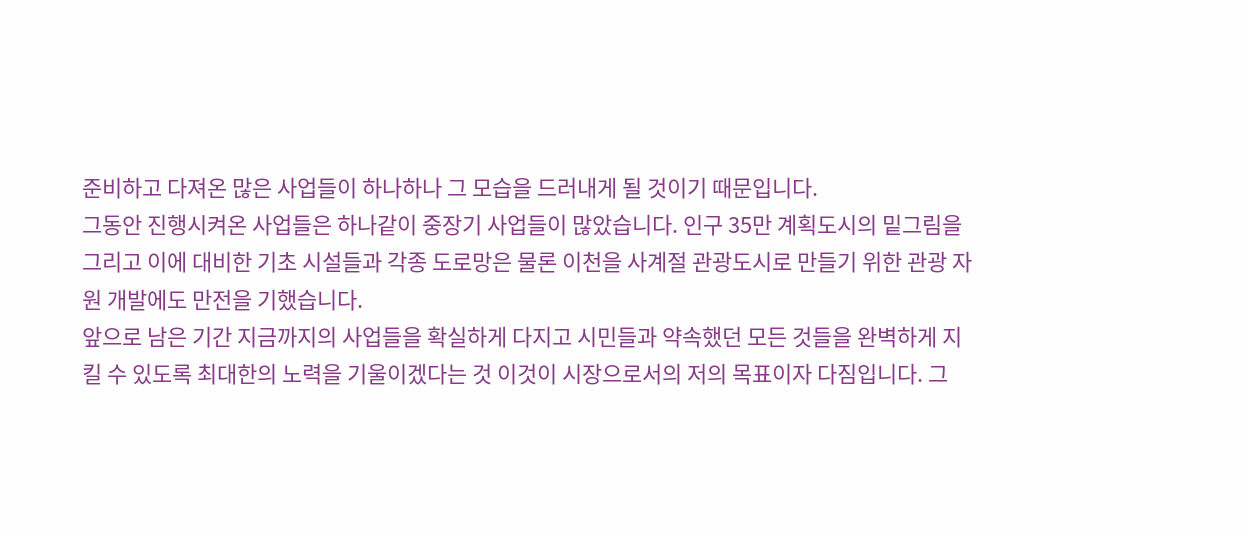준비하고 다져온 많은 사업들이 하나하나 그 모습을 드러내게 될 것이기 때문입니다.
그동안 진행시켜온 사업들은 하나같이 중장기 사업들이 많았습니다. 인구 35만 계획도시의 밑그림을 그리고 이에 대비한 기초 시설들과 각종 도로망은 물론 이천을 사계절 관광도시로 만들기 위한 관광 자원 개발에도 만전을 기했습니다.
앞으로 남은 기간 지금까지의 사업들을 확실하게 다지고 시민들과 약속했던 모든 것들을 완벽하게 지킬 수 있도록 최대한의 노력을 기울이겠다는 것 이것이 시장으로서의 저의 목표이자 다짐입니다. 그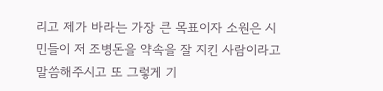리고 제가 바라는 가장 큰 목표이자 소원은 시민들이 저 조병돈을 약속을 잘 지킨 사람이라고 말씀해주시고 또 그렇게 기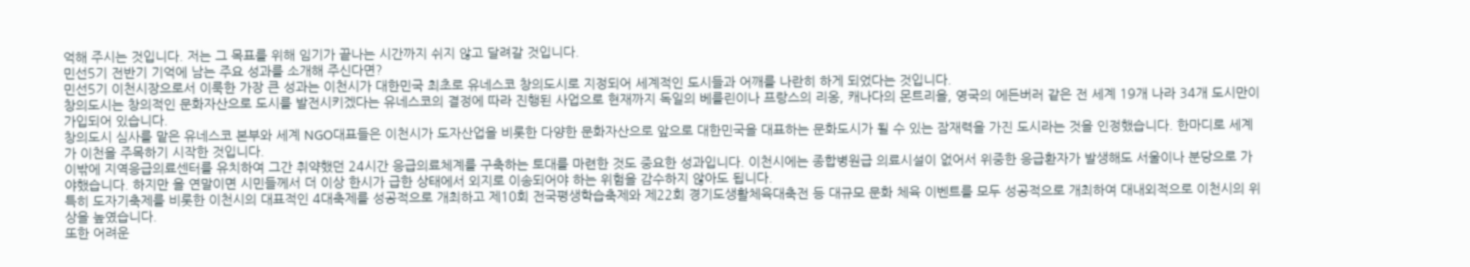억해 주시는 것입니다. 저는 그 목표를 위해 임기가 끝나는 시간까지 쉬지 않고 달려갈 것입니다.
민선5기 전반기 기억에 남는 주요 성과를 소개해 주신다면?
민선5기 이천시장으로서 이룩한 가장 큰 성과는 이천시가 대한민국 최초로 유네스코 창의도시로 지정되어 세계적인 도시들과 어깨를 나란히 하게 되었다는 것입니다.
창의도시는 창의적인 문화자산으로 도시를 발전시키겠다는 유네스코의 결정에 따라 진행된 사업으로 현재까지 독일의 베를린이나 프랑스의 리옹, 캐나다의 몬트리올, 영국의 에든버러 같은 전 세계 19개 나라 34개 도시만이 가입되어 있습니다.
창의도시 심사를 맡은 유네스코 본부와 세계 NGO대표들은 이천시가 도자산업을 비롯한 다양한 문화자산으로 앞으로 대한민국을 대표하는 문화도시가 될 수 있는 잠재력을 가진 도시라는 것을 인정했습니다. 한마디로 세계가 이천을 주목하기 시작한 것입니다.
이밖에 지역응급의료센터를 유치하여 그간 취약했던 24시간 응급의료체계를 구축하는 토대를 마련한 것도 중요한 성과입니다. 이천시에는 종합병원급 의료시설이 없어서 위중한 응급환자가 발생해도 서울이나 분당으로 가야했습니다. 하지만 올 연말이면 시민들께서 더 이상 한시가 급한 상태에서 외지로 이송되어야 하는 위험을 감수하지 않아도 됩니다.
특히 도자기축제를 비롯한 이천시의 대표적인 4대축제를 성공적으로 개최하고 제10회 전국평생학습축제와 제22회 경기도생활체육대축전 등 대규모 문화 체육 이벤트를 모두 성공적으로 개최하여 대내외적으로 이천시의 위상을 높였습니다.
또한 어려운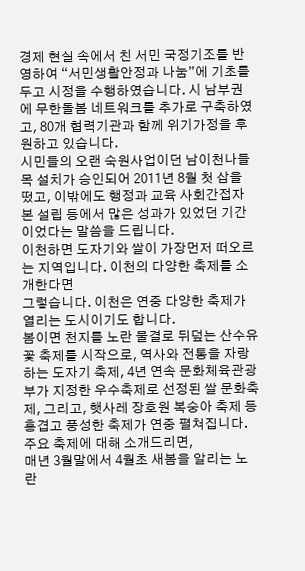경제 현실 속에서 친 서민 국정기조를 반영하여 “서민생활안정과 나눔”에 기초를 두고 시정을 수행하였습니다. 시 남부권에 무한돌봄 네트워크를 추가로 구축하였고, 80개 협력기관과 함께 위기가정을 후원하고 있습니다.
시민들의 오랜 숙원사업이던 남이천나들목 설치가 승인되어 2011년 8월 첫 삽을 떴고, 이밖에도 행정과 교육 사회간접자본 설립 등에서 많은 성과가 있었던 기간이었다는 말씀을 드립니다.
이천하면 도자기와 쌀이 가장먼저 떠오르는 지역입니다. 이천의 다양한 축제를 소개한다면
그렇습니다. 이천은 연중 다양한 축제가 열리는 도시이기도 합니다.
봄이면 천지를 노란 물결로 뒤덮는 산수유 꽃 축제를 시작으로, 역사와 전통을 자랑하는 도자기 축제, 4년 연속 문화체육관광부가 지정한 우수축제로 선정된 쌀 문화축제, 그리고, 햇사레 장호원 복숭아 축제 등 흥겹고 풍성한 축제가 연중 펼쳐집니다.
주요 축제에 대해 소개드리면,
매년 3월말에서 4월초 새봄을 알리는 노란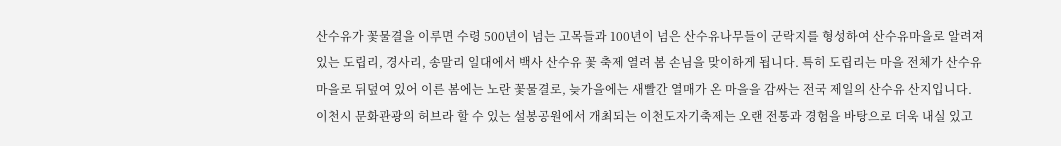산수유가 꽃물결을 이루면 수령 500년이 넘는 고목들과 100년이 넘은 산수유나무들이 군락지를 형성하여 산수유마을로 알려져 있는 도립리, 경사리, 송말리 일대에서 백사 산수유 꽃 축제 열려 봄 손님을 맞이하게 됩니다. 특히 도립리는 마을 전체가 산수유마을로 뒤덮여 있어 이른 봄에는 노란 꽃물결로, 늦가을에는 새빨간 열매가 온 마을을 감싸는 전국 제일의 산수유 산지입니다.
이천시 문화관광의 허브라 할 수 있는 설봉공원에서 개최되는 이천도자기축제는 오랜 전통과 경험을 바탕으로 더욱 내실 있고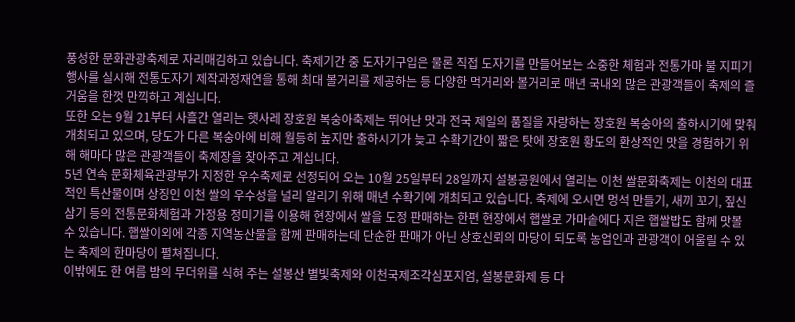풍성한 문화관광축제로 자리매김하고 있습니다. 축제기간 중 도자기구입은 물론 직접 도자기를 만들어보는 소중한 체험과 전통가마 불 지피기 행사를 실시해 전통도자기 제작과정재연을 통해 최대 볼거리를 제공하는 등 다양한 먹거리와 볼거리로 매년 국내외 많은 관광객들이 축제의 즐거움을 한껏 만끽하고 계십니다.
또한 오는 9월 21부터 사흘간 열리는 햇사레 장호원 복숭아축제는 뛰어난 맛과 전국 제일의 품질을 자랑하는 장호원 복숭아의 출하시기에 맞춰 개최되고 있으며, 당도가 다른 복숭아에 비해 월등히 높지만 출하시기가 늦고 수확기간이 짧은 탓에 장호원 황도의 환상적인 맛을 경험하기 위해 해마다 많은 관광객들이 축제장을 찾아주고 계십니다.
5년 연속 문화체육관광부가 지정한 우수축제로 선정되어 오는 10월 25일부터 28일까지 설봉공원에서 열리는 이천 쌀문화축제는 이천의 대표적인 특산물이며 상징인 이천 쌀의 우수성을 널리 알리기 위해 매년 수확기에 개최되고 있습니다. 축제에 오시면 멍석 만들기, 새끼 꼬기, 짚신 삼기 등의 전통문화체험과 가정용 정미기를 이용해 현장에서 쌀을 도정 판매하는 한편 현장에서 햅쌀로 가마솥에다 지은 햅쌀밥도 함께 맛볼 수 있습니다. 햅쌀이외에 각종 지역농산물을 함께 판매하는데 단순한 판매가 아닌 상호신뢰의 마당이 되도록 농업인과 관광객이 어울릴 수 있는 축제의 한마당이 펼쳐집니다.
이밖에도 한 여름 밤의 무더위를 식혀 주는 설봉산 별빛축제와 이천국제조각심포지엄, 설봉문화제 등 다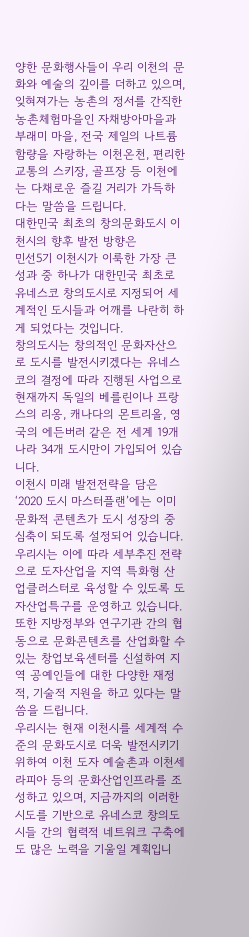양한 문화행사들이 우리 이천의 문화와 예술의 깊이를 더하고 있으며, 잊혀져가는 농촌의 정서를 간직한 농촌체험마을인 자채방아마을과 부래미 마을, 전국 제일의 나트륨 함량을 자랑하는 이천온천, 편리한 교통의 스키장, 골프장 등 이천에는 다채로운 즐길 거리가 가득하다는 말씀을 드립니다.
대한민국 최초의 창의문화도시 이천시의 향후 발전 방향은
민선5기 이천시가 이룩한 가장 큰 성과 중 하나가 대한민국 최초로 유네스코 창의도시로 지정되어 세계적인 도시들과 어깨를 나란히 하게 되었다는 것입니다.
창의도시는 창의적인 문화자산으로 도시를 발전시키겠다는 유네스코의 결정에 따라 진행된 사업으로 현재까지 독일의 베를린이나 프랑스의 리옹, 캐나다의 몬트리올, 영국의 에든버러 같은 전 세계 19개 나라 34개 도시만이 가입되어 있습니다.
이천시 미래 발전전략을 담은 ‘2020 도시 마스터플랜’에는 이미 문화적 콘텐츠가 도시 성장의 중심축이 되도록 설정되어 있습니다. 우리시는 이에 따라 세부추진 전략으로 도자산업을 지역 특화형 산업클러스터로 육성할 수 있도록 도자산업특구를 운영하고 있습니다.
또한 지방정부와 연구기관 간의 협동으로 문화콘텐츠를 산업화할 수 있는 창업보육센터를 신설하여 지역 공예인들에 대한 다양한 재정적, 기술적 지원을 하고 있다는 말씀을 드립니다.
우리시는 현재 이천시를 세계적 수준의 문화도시로 더욱 발전시키기 위하여 이천 도자 예술촌과 이천세라피아 등의 문화산업인프라를 조성하고 있으며, 지금까지의 이러한 시도를 기반으로 유네스코 창의도시들 간의 협력적 네트워크 구축에도 많은 노력을 기울일 계획입니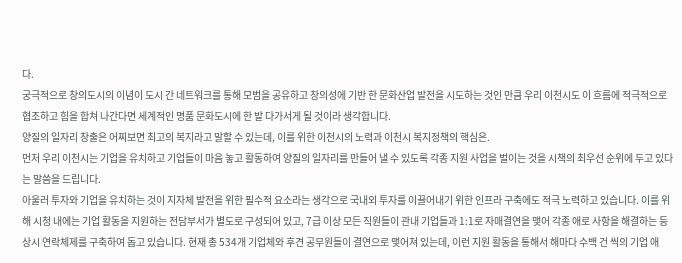다.
궁극적으로 창의도시의 이념이 도시 간 네트워크를 통해 모범을 공유하고 창의성에 기반 한 문화산업 발전을 시도하는 것인 만큼 우리 이천시도 이 흐름에 적극적으로 협조하고 힘을 합쳐 나간다면 세계적인 명품 문화도시에 한 발 다가서게 될 것이라 생각합니다.
양질의 일자리 창출은 어찌보면 최고의 복지라고 말할 수 있는데, 이를 위한 이천시의 노력과 이천시 복지정책의 핵심은.
먼저 우리 이천시는 기업을 유치하고 기업들이 마음 놓고 활동하여 양질의 일자리를 만들어 낼 수 있도록 각종 지원 사업을 벌이는 것을 시책의 최우선 순위에 두고 있다는 말씀을 드립니다.
아울러 투자와 기업을 유치하는 것이 지자체 발전을 위한 필수적 요소라는 생각으로 국내외 투자를 이끌어내기 위한 인프라 구축에도 적극 노력하고 있습니다. 이를 위해 시청 내에는 기업 활동을 지원하는 전담부서가 별도로 구성되어 있고, 7급 이상 모든 직원들이 관내 기업들과 1:1로 자매결연을 맺어 각종 애로 사항을 해결하는 등 상시 연락체제를 구축하여 돕고 있습니다. 현재 총 534개 기업체와 후견 공무원들이 결연으로 맺어져 있는데, 이런 지원 활동을 통해서 해마다 수백 건 씩의 기업 애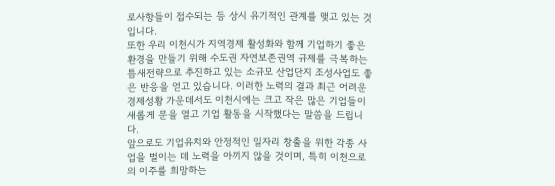로사항들이 접수되는 등 상시 유기적인 관계를 맺고 있는 것입니다.
또한 우리 이천시가 지역경제 활성화와 함께 기업하기 좋은 환경을 만들기 위해 수도권 자연보존권역 규제를 극복하는 틈새전략으로 추진하고 있는 소규모 산업단지 조성사업도 좋은 반응을 얻고 있습니다. 이러한 노력의 결과 최근 어려운 경제성황 가운데서도 이천시에는 크고 작은 많은 기업들이 새롭게 문을 열고 기업 활동을 시작했다는 말씀을 드립니다.
앞으로도 기업유치와 안정적인 일자리 창출을 위한 각종 사업을 벌이는 데 노력을 아끼지 않을 것이며, 특히 이천으로의 이주를 희망하는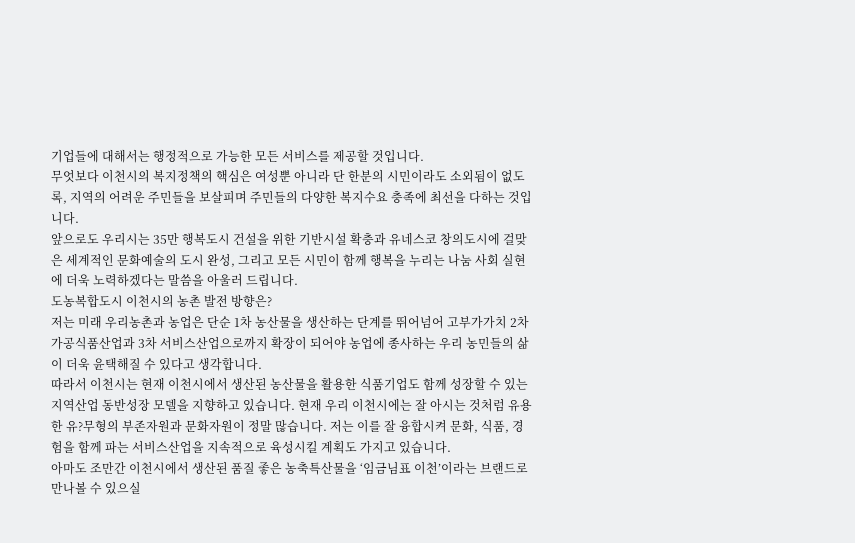기업들에 대해서는 행정적으로 가능한 모든 서비스를 제공할 것입니다.
무엇보다 이천시의 복지정책의 핵심은 여성뿐 아니라 단 한분의 시민이라도 소외됨이 없도록, 지역의 어려운 주민들을 보살피며 주민들의 다양한 복지수요 충족에 최선을 다하는 것입니다.
앞으로도 우리시는 35만 행복도시 건설을 위한 기반시설 확충과 유네스코 창의도시에 걸맞은 세계적인 문화예술의 도시 완성, 그리고 모든 시민이 함께 행복을 누리는 나눔 사회 실현에 더욱 노력하겠다는 말씀을 아울러 드립니다.
도농복합도시 이천시의 농촌 발전 방향은?
저는 미래 우리농촌과 농업은 단순 1차 농산물을 생산하는 단계를 뛰어넘어 고부가가치 2차 가공식품산업과 3차 서비스산업으로까지 확장이 되어야 농업에 종사하는 우리 농민들의 삶이 더욱 윤택해질 수 있다고 생각합니다.
따라서 이천시는 현재 이천시에서 생산된 농산물을 활용한 식품기업도 함께 성장할 수 있는 지역산업 동반성장 모델을 지향하고 있습니다. 현재 우리 이천시에는 잘 아시는 것처럼 유용한 유?무형의 부존자원과 문화자원이 정말 많습니다. 저는 이를 잘 융합시켜 문화, 식품, 경험을 함께 파는 서비스산업을 지속적으로 육성시킬 계획도 가지고 있습니다.
아마도 조만간 이천시에서 생산된 품질 좋은 농축특산물을 ‘임금님표 이천’이라는 브랜드로 만나볼 수 있으실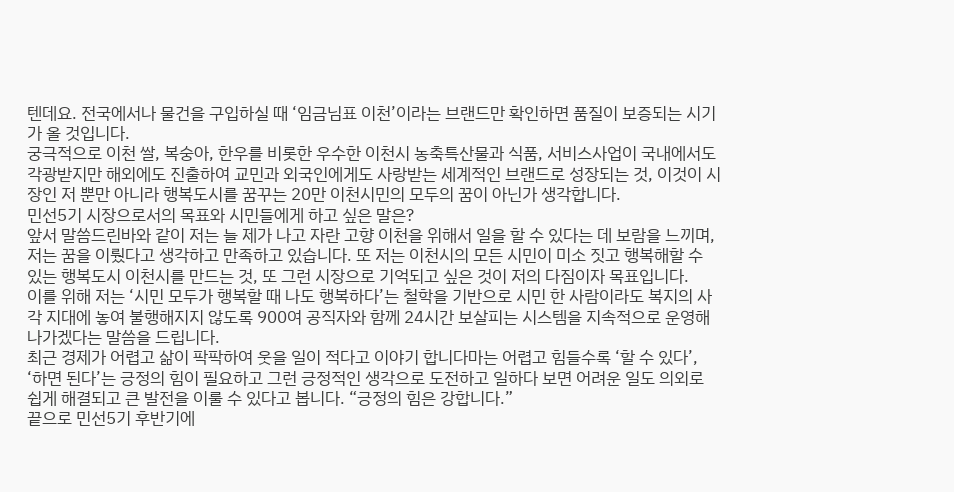텐데요. 전국에서나 물건을 구입하실 때 ‘임금님표 이천’이라는 브랜드만 확인하면 품질이 보증되는 시기가 올 것입니다.
궁극적으로 이천 쌀, 복숭아, 한우를 비롯한 우수한 이천시 농축특산물과 식품, 서비스사업이 국내에서도 각광받지만 해외에도 진출하여 교민과 외국인에게도 사랑받는 세계적인 브랜드로 성장되는 것, 이것이 시장인 저 뿐만 아니라 행복도시를 꿈꾸는 20만 이천시민의 모두의 꿈이 아닌가 생각합니다.
민선5기 시장으로서의 목표와 시민들에게 하고 싶은 말은?
앞서 말씀드린바와 같이 저는 늘 제가 나고 자란 고향 이천을 위해서 일을 할 수 있다는 데 보람을 느끼며, 저는 꿈을 이뤘다고 생각하고 만족하고 있습니다. 또 저는 이천시의 모든 시민이 미소 짓고 행복해할 수 있는 행복도시 이천시를 만드는 것, 또 그런 시장으로 기억되고 싶은 것이 저의 다짐이자 목표입니다.
이를 위해 저는 ‘시민 모두가 행복할 때 나도 행복하다’는 철학을 기반으로 시민 한 사람이라도 복지의 사각 지대에 놓여 불행해지지 않도록 900여 공직자와 함께 24시간 보살피는 시스템을 지속적으로 운영해나가겠다는 말씀을 드립니다.
최근 경제가 어렵고 삶이 팍팍하여 웃을 일이 적다고 이야기 합니다마는 어렵고 힘들수록 ‘할 수 있다’, ‘하면 된다’는 긍정의 힘이 필요하고 그런 긍정적인 생각으로 도전하고 일하다 보면 어려운 일도 의외로 쉽게 해결되고 큰 발전을 이룰 수 있다고 봅니다. “긍정의 힘은 강합니다.”
끝으로 민선5기 후반기에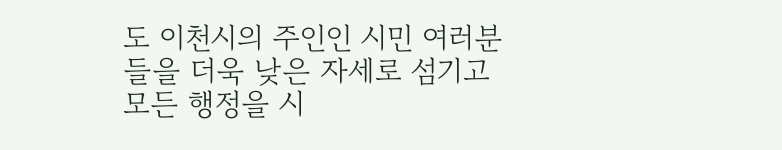도 이천시의 주인인 시민 여러분들을 더욱 낮은 자세로 섬기고 모든 행정을 시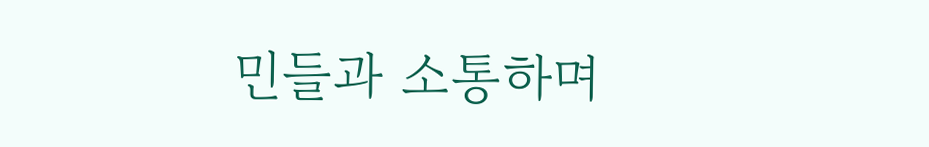민들과 소통하며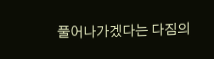풀어나가겠다는 다짐의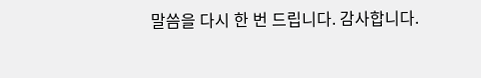말씀을 다시 한 번 드립니다. 감사합니다.